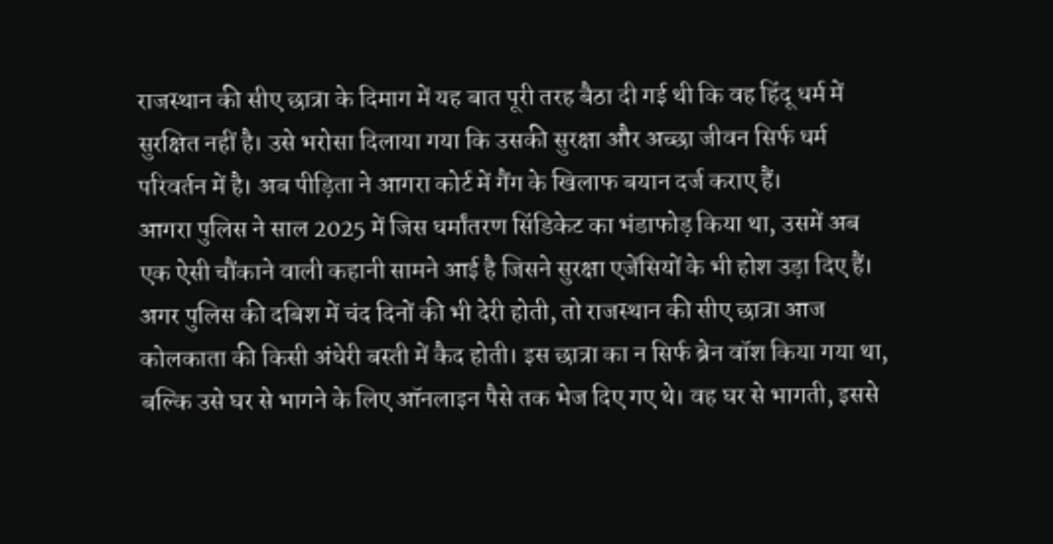राजस्थान की सीए छात्रा के दिमाग में यह बात पूरी तरह बैठा दी गई थी कि वह हिंदू धर्म में सुरक्षित नहीं है। उसे भरोसा दिलाया गया कि उसकी सुरक्षा और अच्छा जीवन सिर्फ धर्म परिवर्तन में है। अब पीड़िता ने आगरा कोर्ट में गैंग के खिलाफ बयान दर्ज कराए हैं।
आगरा पुलिस ने साल 2025 में जिस धर्मांतरण सिंडिकेट का भंडाफोड़ किया था, उसमें अब एक ऐसी चौंकाने वाली कहानी सामने आई है जिसने सुरक्षा एजेंसियों के भी होश उड़ा दिए हैं। अगर पुलिस की दबिश में चंद दिनों की भी देरी होती, तो राजस्थान की सीए छात्रा आज कोलकाता की किसी अंधेरी बस्ती में कैद होती। इस छात्रा का न सिर्फ ब्रेन वॉश किया गया था, बल्कि उसे घर से भागने के लिए ऑनलाइन पैसे तक भेज दिए गए थे। वह घर से भागती, इससे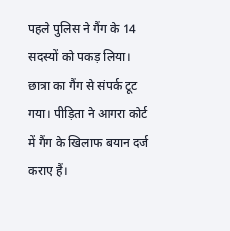पहले पुलिस ने गैंग के 14 सदस्यों को पकड़ लिया। छात्रा का गैंग से संपर्क टूट गया। पीड़िता ने आगरा कोर्ट में गैंग के खिलाफ बयान दर्ज कराए हैं।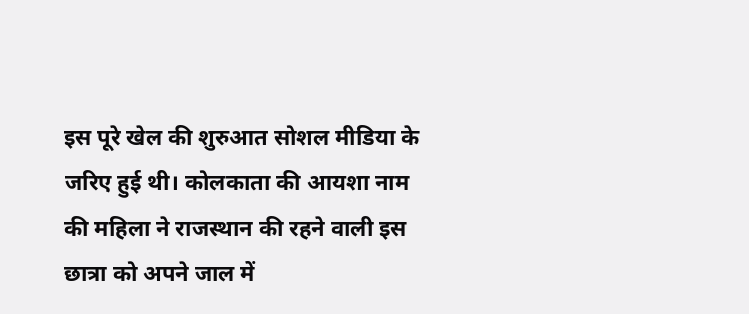इस पूरे खेल की शुरुआत सोशल मीडिया के जरिए हुई थी। कोलकाता की आयशा नाम की महिला ने राजस्थान की रहने वाली इस छात्रा को अपने जाल में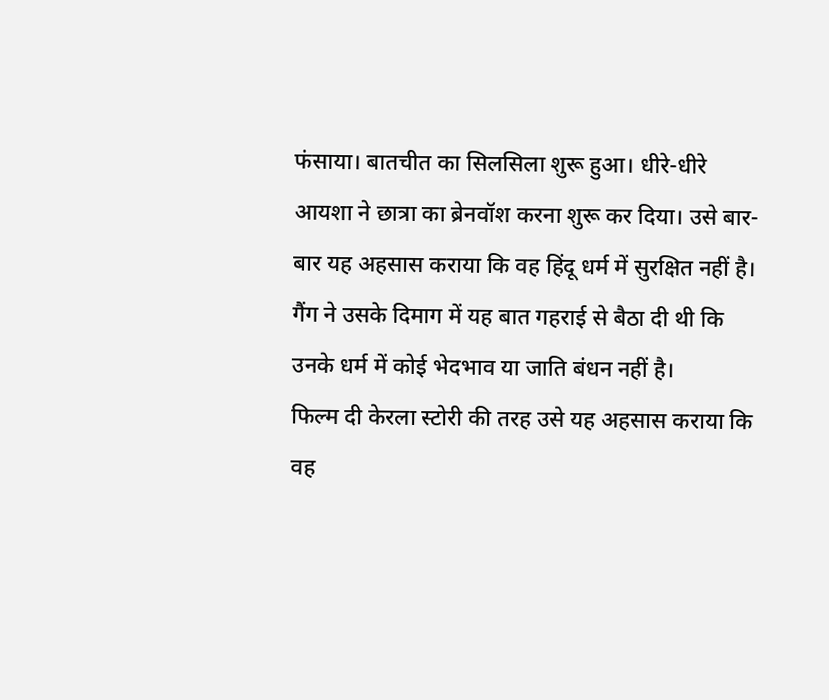फंसाया। बातचीत का सिलसिला शुरू हुआ। धीरे-धीरे आयशा ने छात्रा का ब्रेनवॉश करना शुरू कर दिया। उसे बार-बार यह अहसास कराया कि वह हिंदू धर्म में सुरक्षित नहीं है। गैंग ने उसके दिमाग में यह बात गहराई से बैठा दी थी कि उनके धर्म में कोई भेदभाव या जाति बंधन नहीं है।
फिल्म दी केरला स्टोरी की तरह उसे यह अहसास कराया कि वह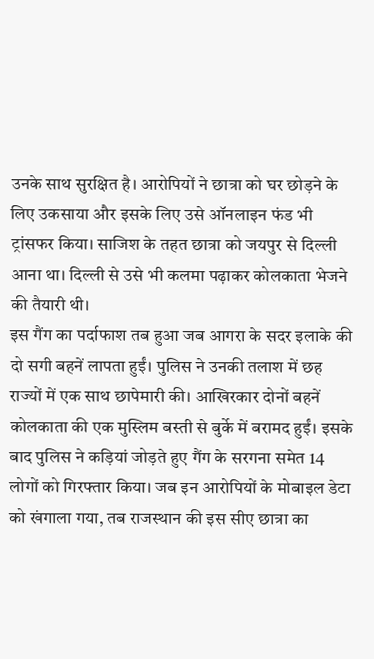उनके साथ सुरक्षित है। आरोपियों ने छात्रा को घर छोड़ने के लिए उकसाया और इसके लिए उसे ऑनलाइन फंड भी ट्रांसफर किया। साजिश के तहत छात्रा को जयपुर से दिल्ली आना था। दिल्ली से उसे भी कलमा पढ़ाकर कोलकाता भेजने की तैयारी थी।
इस गैंग का पर्दाफाश तब हुआ जब आगरा के सदर इलाके की दो सगी बहनें लापता हुईं। पुलिस ने उनकी तलाश में छह राज्यों में एक साथ छापेमारी की। आखिरकार दोनों बहनें कोलकाता की एक मुस्लिम बस्ती से बुर्के में बरामद हुईं। इसके बाद पुलिस ने कड़ियां जोड़ते हुए गैंग के सरगना समेत 14 लोगों को गिरफ्तार किया। जब इन आरोपियों के मोबाइल डेटा को खंगाला गया, तब राजस्थान की इस सीए छात्रा का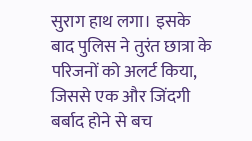सुराग हाथ लगा। इसके बाद पुलिस ने तुरंत छात्रा के परिजनों को अलर्ट किया, जिससे एक और जिंदगी बर्बाद होने से बच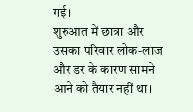गई।
शुरुआत में छात्रा और उसका परिवार लोक-लाज और डर के कारण सामने आने को तैयार नहीं था।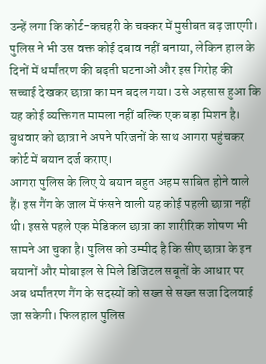उन्हें लगा कि कोर्ट-कचहरी के चक्कर में मुसीबत बढ़ जाएगी। पुलिस ने भी उस वक्त कोई दबाव नहीं बनाया, लेकिन हाल के दिनों में धर्मांतरण की बढ़ती घटनाओं और इस गिरोह की सच्चाई देखकर छात्रा का मन बदल गया। उसे अहसास हुआ कि यह कोई व्यक्तिगत मामला नहीं बल्कि एक बड़ा मिशन है। बुधवार को छात्रा ने अपने परिजनों के साथ आगरा पहुंचकर कोर्ट में बयान दर्ज कराए।
आगरा पुलिस के लिए ये बयान बहुत अहम साबित होने वाले हैं। इस गैंग के जाल में फंसने वाली यह कोई पहली छात्रा नहीं थी। इससे पहले एक मेडिकल छात्रा का शारीरिक शोषण भी सामने आ चुका है। पुलिस को उम्मीद है कि सीए छात्रा के इन बयानों और मोबाइल से मिले डिजिटल सबूतों के आधार पर अब धर्मांतरण गैंग के सदस्यों को सख्त से सख्त सजा दिलवाई जा सकेगी। फिलहाल पुलिस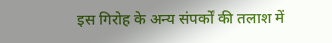इस गिरोह के अन्य संपर्कों की तलाश में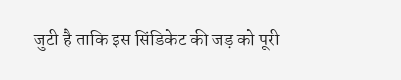जुटी है ताकि इस सिंडिकेट की जड़ को पूरी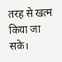तरह से खत्म किया जा सके।